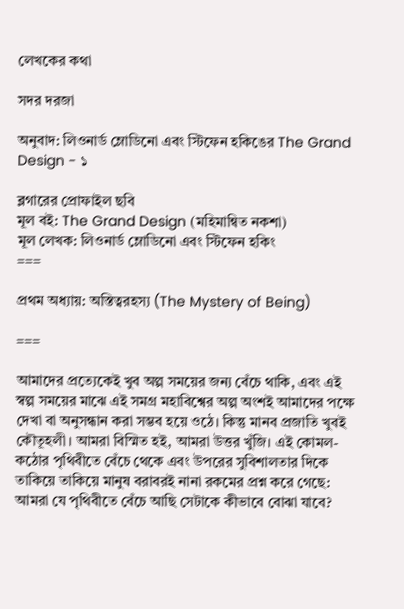লেখকের ক‌থা

সদর দরজা

অনুবাদ: লিওনার্ড ম্লোডিনো এবং স্টিফেন হকিঙের The Grand Design - ১

ব্লগারের প্রোফাইল ছবি
মূল বই: The Grand Design (মহিমান্বিত নকশা)
মূল লেখক: লিওনার্ড ম্লোডিনো এবং স্টিফেন হকিং
===

প্রথম অধ্যায়: অস্তিত্বরহস্য (The Mystery of Being)

===

আমাদের প্রত্যেকেই খুব অল্প সময়ের জন্য বেঁচে থাকি, এবং এই স্বল্প সময়ের মাঝে এই সমগ্র মহাবিশ্বের অল্প অংশই আমাদের পক্ষে দেখা বা অনুসন্ধান করা সম্ভব হয়ে ওঠে। কিন্তু মানব প্রজাতি খুবই কৌতূহলী। আমরা বিস্মিত হই, আমরা উত্তর খুঁজি। এই কোমল-কঠোর পৃথিবীতে বেঁচে থেকে এবং উপরের সুবিশালতার দিকে তাকিয়ে তাকিয়ে মানুষ বরাবরই নানা রকমের প্রশ্ন করে গেছে: আমরা যে পৃথিবীতে বেঁচে আছি সেটাকে কীভাবে বোঝা যাবে?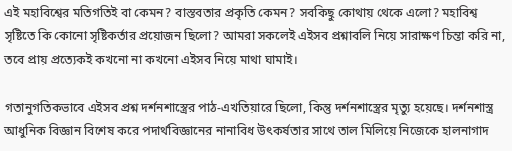এই মহাবিশ্বের মতিগতিই বা কেমন? বাস্তবতার প্রকৃতি কেমন? সবকিছু কোথায় থেকে এলো? মহাবিশ্ব সৃষ্টিতে কি কোনো সৃষ্টিকর্তার প্রয়োজন ছিলো? আমরা সকলেই এইসব প্রশ্নাবলি নিয়ে সারাক্ষণ চিন্তা করি না, তবে প্রায় প্রত্যেকই কখনো না কখনো এইসব নিয়ে মাথা ঘামাই।

গতানুগতিকভাবে এইসব প্রশ্ন দর্শনশাস্ত্রের পাঠ-এখতিয়ারে ছিলো, কিন্তু দর্শনশাস্ত্রের মৃত্যু হয়েছে। দর্শনশাস্ত্র আধুনিক বিজ্ঞান বিশেষ করে পদার্থবিজ্ঞানের নানাবিধ উৎকর্ষতার সাথে তাল মিলিয়ে নিজেকে হালনাগাদ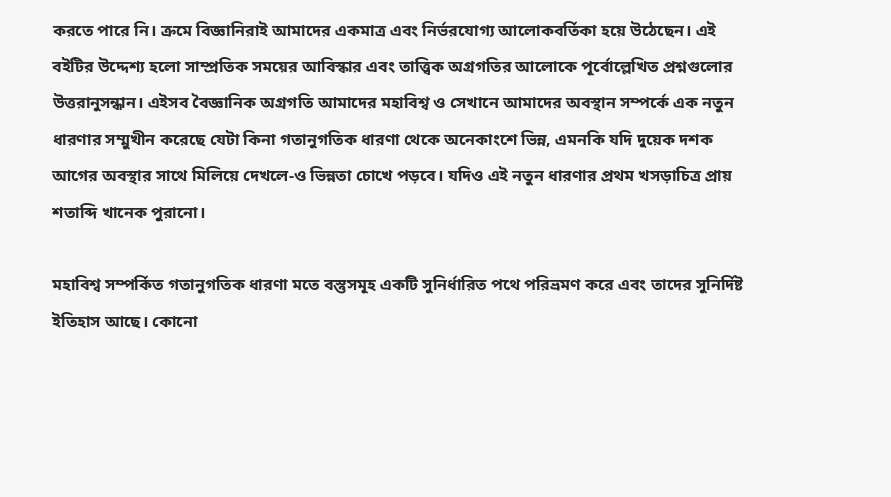করতে পারে নি। ক্রমে বিজ্ঞানিরাই আমাদের একমাত্র এবং নির্ভরযোগ্য আলোকবর্তিকা হয়ে উঠেছেন। এই বইটির উদ্দেশ্য হলো সাম্প্রতিক সময়ের আবিস্কার এবং তাত্ত্বিক অগ্রগতির আলোকে পূর্বোল্লেখিত প্রশ্নগুলোর উত্তরানুসন্ধান। এইসব বৈজ্ঞানিক অগ্রগতি আমাদের মহাবিশ্ব ও সেখানে আমাদের অবস্থান সম্পর্কে এক নতুন ধারণার সম্মুখীন করেছে যেটা কিনা গতানুগতিক ধারণা থেকে অনেকাংশে ভিন্ন, এমনকি যদি দুয়েক দশক আগের অবস্থার সাথে মিলিয়ে দেখলে-ও ভিন্নতা চোখে পড়বে। যদিও এই নতুন ধারণার প্রথম খসড়াচিত্র প্রায় শতাব্দি খানেক পুরানো।

মহাবিশ্ব সম্পর্কিত গতানুগতিক ধারণা মতে বস্তুসমূহ একটি সুনির্ধারিত পথে পরিভ্রমণ করে এবং তাদের সুনির্দিষ্ট ইতিহাস আছে। কোনো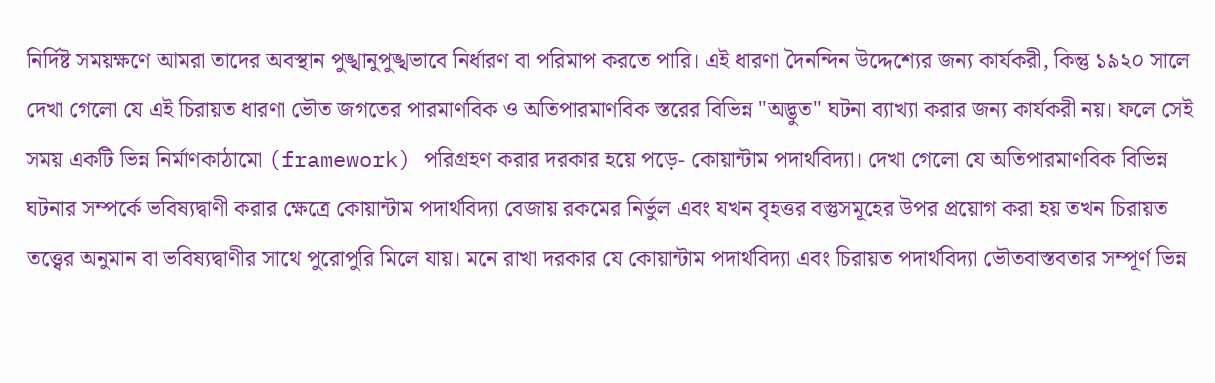নির্দিষ্ট সময়ক্ষণে আমরা তাদের অবস্থান পুঙ্খানুপুঙ্খভাবে নির্ধারণ বা পরিমাপ করতে পারি। এই ধারণা দৈনন্দিন উদ্দেশ্যের জন্য কার্যকরী, কিন্তু ১৯২০ সালে দেখা গেলো যে এই চিরায়ত ধারণা ভৌত জগতের পারমাণবিক ও অতিপারমাণবিক স্তরের বিভিন্ন "অদ্ভুত" ঘটনা ব্যাখ্যা করার জন্য কার্যকরী নয়। ফলে সেই সময় একটি ভিন্ন নির্মাণকাঠামো (framework) পরিগ্রহণ করার দরকার হয়ে পড়ে- কোয়ান্টাম পদার্থবিদ্যা। দেখা গেলো যে অতিপারমাণবিক বিভিন্ন ঘটনার সম্পর্কে ভবিষ্যদ্বাণী করার ক্ষেত্রে কোয়ান্টাম পদার্থবিদ্যা বেজায় রকমের নির্ভুল এবং যখন বৃহত্তর বস্তুসমূহের উপর প্রয়োগ করা হয় তখন চিরায়ত তত্ত্বের অনুমান বা ভবিষ্যদ্বাণীর সাথে পুরোপুরি মিলে যায়। মনে রাখা দরকার যে কোয়ান্টাম পদার্থবিদ্যা এবং চিরায়ত পদার্থবিদ্যা ভৌতবাস্তবতার সম্পূর্ণ ভিন্ন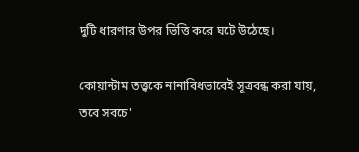দুটি ধারণার উপর ভিত্তি করে ঘটে উঠেছে।

কোয়ান্টাম তত্ত্বকে নানাবিধভাবেই সূত্রবন্ধ করা যায়, তবে সবচে'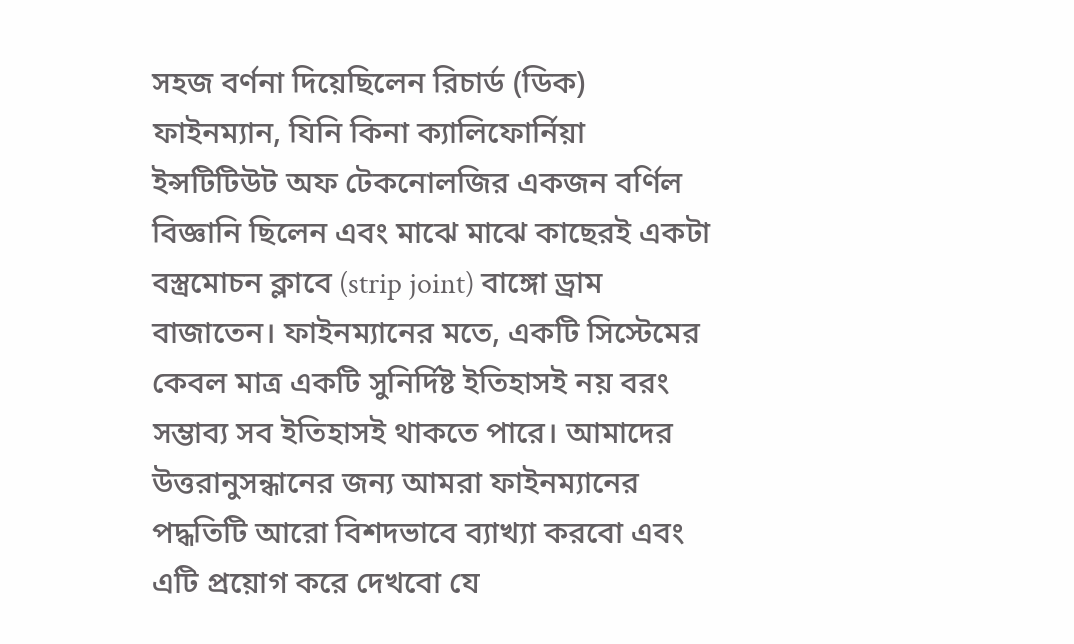সহজ বর্ণনা দিয়েছিলেন রিচার্ড (ডিক) ফাইনম্যান, যিনি কিনা ক্যালিফোর্নিয়া ইন্সটিটিউট অফ টেকনোলজির একজন বর্ণিল বিজ্ঞানি ছিলেন এবং মাঝে মাঝে কাছেরই একটা বস্ত্রমোচন ক্লাবে (strip joint) বাঙ্গো ড্রাম বাজাতেন। ফাইনম্যানের মতে, একটি সিস্টেমের কেবল মাত্র একটি সুনির্দিষ্ট ইতিহাসই নয় বরং সম্ভাব্য সব ইতিহাসই থাকতে পারে। আমাদের উত্তরানুসন্ধানের জন্য আমরা ফাইনম্যানের পদ্ধতিটি আরো বিশদভাবে ব্যাখ্যা করবো এবং এটি প্রয়োগ করে দেখবো যে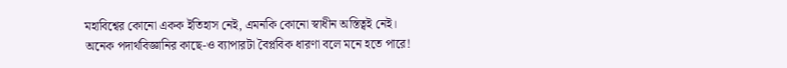মহাবিশ্বের কোনো একক ইতিহাস নেই, এমনকি কোনো স্বাধীন অস্তিত্বই নেই। অনেক পদার্থবিজ্ঞানির কাছে-ও ব্যাপারটা বৈপ্লবিক ধারণা বলে মনে হতে পারে!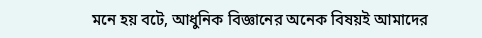মনে হয় বটে, আধুনিক বিজ্ঞানের অনেক বিষয়ই আমাদের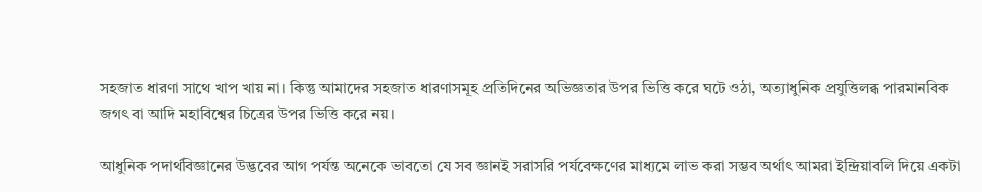সহজাত ধারণা সাথে খাপ খায় না। কিন্তু আমাদের সহজাত ধারণাসমূহ প্রতিদিনের অভিজ্ঞতার উপর ভিত্তি করে ঘটে ওঠা, অত্যাধুনিক প্রযুত্তিলব্ধ পারমানবিক জগৎ বা আদি মহাবিশ্বের চিত্রের উপর ভিত্তি করে নয়।

আধুনিক পদার্থবিজ্ঞানের উদ্ভবের আগ পর্যন্ত অনেকে ভাবতো যে সব জ্ঞানই সরাসরি পর্যবেক্ষণের মাধ্যমে লাভ করা সম্ভব অর্থাৎ আমরা ইন্দ্রিয়াবলি দিয়ে একটা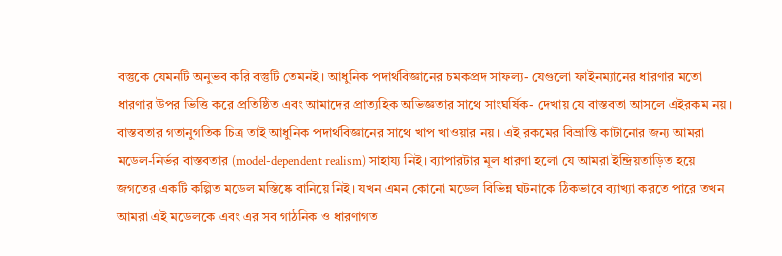বস্তুকে যেমনটি অনুভব করি বস্তুটি তেমনই। আধুনিক পদার্থবিজ্ঞানের চমকপ্রদ সাফল্য- যেগুলো ফাইনম্যানের ধারণার মতো ধারণার উপর ভিত্তি করে প্রতিষ্ঠিত এবং আমাদের প্রাত্যহিক অভিজ্ঞতার সাথে সাংঘর্ষিক- দেখায় যে বাস্তবতা আসলে এইরকম নয়। বাস্তবতার গতানুগতিক চিত্র তাই আধুনিক পদার্থবিজ্ঞানের সাথে খাপ খাওয়ার নয়। এই রকমের বিভ্রান্তি কাটানোর জন্য আমরা মডেল-নির্ভর বাস্তবতার (model-dependent realism) সাহায্য নিই। ব্যাপারটার মূল ধারণা হলো যে আমরা ইন্দ্রিয়তাড়িত হয়ে জগতের একটি কল্পিত মডেল মস্তিষ্কে বানিয়ে নিই। যখন এমন কোনো মডেল বিভিন্ন ঘটনাকে ঠিকভাবে ব্যাখ্যা করতে পারে তখন আমরা এই মডেলকে এবং এর সব গাঠনিক ও ধারণাগত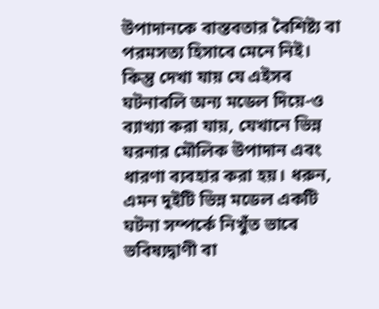উপাদানকে বাস্তবতার বৈশিষ্ট্য বা পরমসত্য হিসাবে মেনে নিই। কিন্তু দেখা যায় যে এইসব ঘটনাবলি অন্য মডেল দিয়ে-ও ব্যাখ্যা করা যায়, যেখানে ভিন্ন ঘরনার মৌলিক উপাদান এবং ধারণা ব্যবহার করা হয়। ধরুন, এমন দুইটি ভিন্ন মডেল একটি ঘটনা সম্পর্কে নিখুঁত ভাবে ভবিষ্যদ্বাণী বা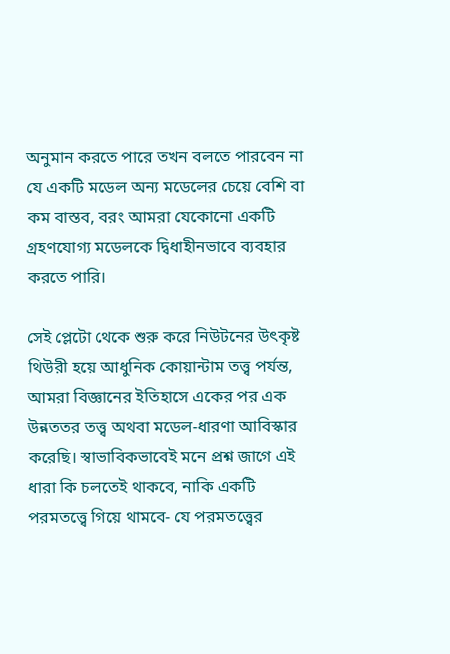অনুমান করতে পারে তখন বলতে পারবেন না যে একটি মডেল অন্য মডেলের চেয়ে বেশি বা কম বাস্তব, বরং আমরা যেকোনো একটি গ্রহণযোগ্য মডেলকে দ্বিধাহীনভাবে ব্যবহার করতে পারি।

সেই প্লেটো থেকে শুরু করে নিউটনের উৎকৃষ্ট থিউরী হয়ে আধুনিক কোয়ান্টাম তত্ত্ব পর্যন্ত, আমরা বিজ্ঞানের ইতিহাসে একের পর এক উন্নততর তত্ত্ব অথবা মডেল-ধারণা আবিস্কার করেছি। স্বাভাবিকভাবেই মনে প্রশ্ন জাগে এই ধারা কি চলতেই থাকবে, নাকি একটি পরমতত্ত্বে গিয়ে থামবে- যে পরমতত্ত্বের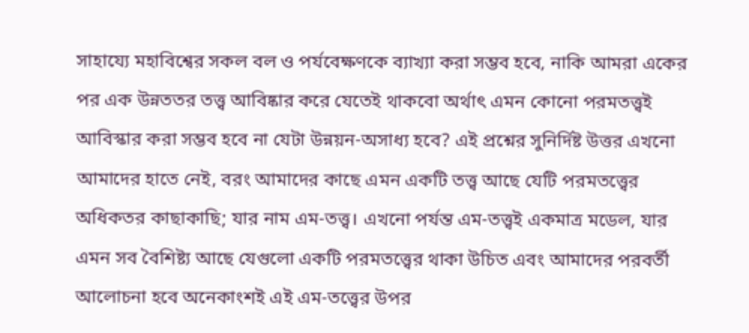সাহায্যে মহাবিশ্বের সকল বল ও পর্যবেক্ষণকে ব্যাখ্যা করা সম্ভব হবে, নাকি আমরা একের পর এক উন্নততর তত্ত্ব আবিষ্কার করে যেতেই থাকবো অর্থাৎ এমন কোনো পরমতত্ত্বই আবিস্কার করা সম্ভব হবে না যেটা উন্নয়ন-অসাধ্য হবে? এই প্রশ্নের সুনির্দিষ্ট উত্তর এখনো আমাদের হাতে নেই, বরং আমাদের কাছে এমন একটি তত্ত্ব আছে যেটি পরমতত্ত্বের অধিকতর কাছাকাছি; যার নাম এম-তত্ত্ব। এখনো পর্যন্ত এম-তত্ত্বই একমাত্র মডেল, যার এমন সব বৈশিষ্ট্য আছে যেগুলো একটি পরমতত্ত্বের থাকা উচিত এবং আমাদের পরবর্তী আলোচনা হবে অনেকাংশই এই এম-তত্ত্বের উপর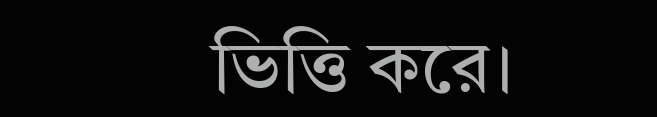ভিত্তি করে।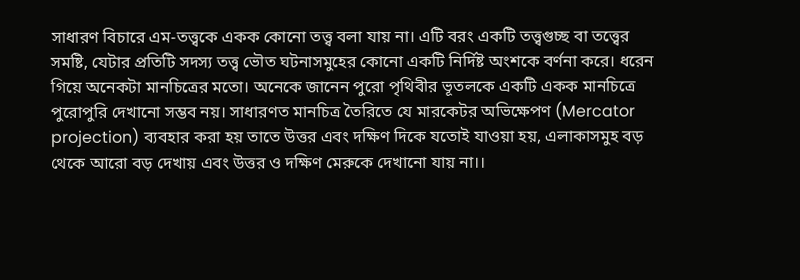সাধারণ বিচারে এম-তত্ত্বকে একক কোনো তত্ত্ব বলা যায় না। এটি বরং একটি তত্ত্বগুচ্ছ বা তত্ত্বের সমষ্টি, যেটার প্রতিটি সদস্য তত্ত্ব ভৌত ঘটনাসমুহের কোনো একটি নির্দিষ্ট অংশকে বর্ণনা করে। ধরেন গিয়ে অনেকটা মানচিত্রের মতো। অনেকে জানেন পুরো পৃথিবীর ভূতলকে একটি একক মানচিত্রে পুরোপুরি দেখানো সম্ভব নয়। সাধারণত মানচিত্র তৈরিতে যে মারকেটর অভিক্ষেপণ (Mercator projection) ব্যবহার করা হয় তাতে উত্তর এবং দক্ষিণ দিকে যতোই যাওয়া হয়, এলাকাসমুহ বড় থেকে আরো বড় দেখায় এবং উত্তর ও দক্ষিণ মেরুকে দেখানো যায় না।।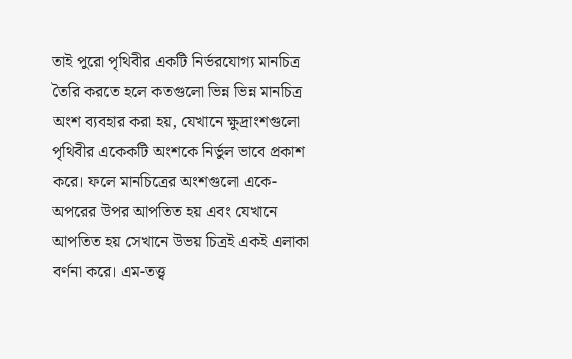তাই পুরো পৃথিবীর একটি নির্ভরযোগ্য মানচিত্র তৈরি করতে হলে কতগুলো ভিন্ন ভিন্ন মানচিত্র অংশ ব্যবহার করা হয়, যেখানে ক্ষুদ্রাংশগুলো পৃথিবীর একেকটি অংশকে নির্ভুল ভাবে প্রকাশ করে। ফলে মানচিত্রের অংশগুলো একে-অপরের উপর আপতিত হয় এবং যেখানে আপতিত হয় সেখানে উভয় চিত্রই একই এলাকা বর্ণনা করে। এম-তত্ত্ব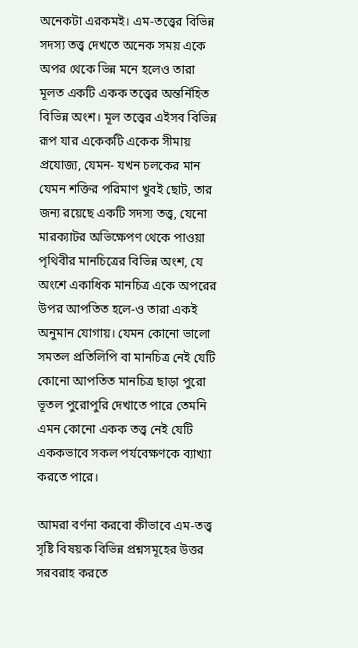অনেকটা এরকমই। এম-তত্ত্বের বিভিন্ন সদস্য তত্ত্ব দেখতে অনেক সময় একে অপর থেকে ভিন্ন মনে হলেও তারা মূলত একটি একক তত্ত্বের অন্তর্নিহিত বিভিন্ন অংশ। মূল তত্ত্বের এইসব বিভিন্ন রূপ যার একেকটি একেক সীমায় প্রযোজ্য, যেমন- যখন চলকের মান যেমন শক্তির পরিমাণ খুবই ছোট, তার জন্য রয়েছে একটি সদস্য তত্ত্ব, যেনো মারক্যাটর অভিক্ষেপণ থেকে পাওয়া পৃথিবীর মানচিত্রের বিভিন্ন অংশ, যে অংশে একাধিক মানচিত্র একে অপরের উপর আপতিত হলে-ও তারা একই অনুমান যোগায়। যেমন কোনো ভালো সমতল প্রতিলিপি বা মানচিত্র নেই যেটি কোনো আপতিত মানচিত্র ছাড়া পুরো ভূতল পুরোপুরি দেখাতে পারে তেমনি এমন কোনো একক তত্ত্ব নেই যেটি এককভাবে সকল পর্যবেক্ষণকে ব্যাখ্যা করতে পারে।

আমরা বর্ণনা করবো কীভাবে এম-তত্ত্ব সৃষ্টি বিষয়ক বিভিন্ন প্রশ্নসমূহের উত্তর সরবরাহ করতে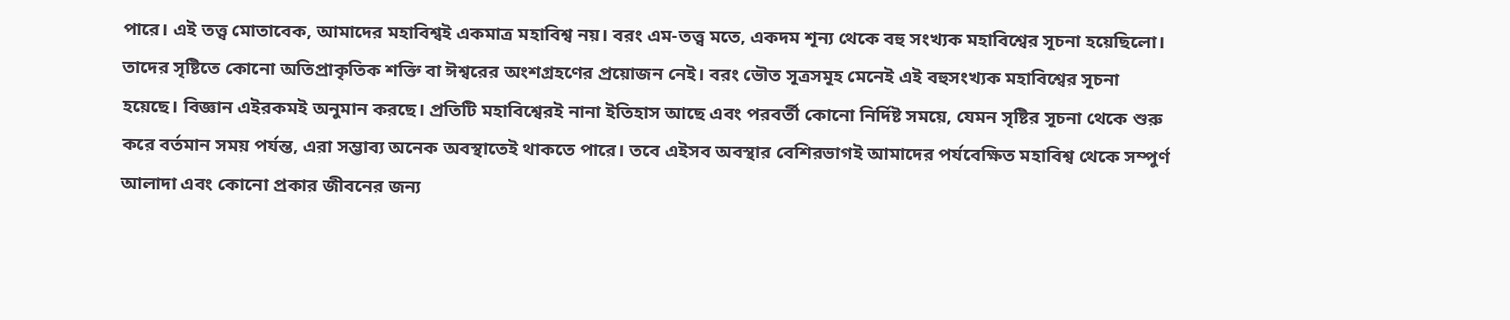পারে। এই তত্ত্ব মোতাবেক, আমাদের মহাবিশ্বই একমাত্র মহাবিশ্ব নয়। বরং এম-তত্ত্ব মতে, একদম শূন্য থেকে বহু সংখ্যক মহাবিশ্বের সূচনা হয়েছিলো। তাদের সৃষ্টিতে কোনো অতিপ্রাকৃতিক শক্তি বা ঈশ্বরের অংশগ্রহণের প্রয়োজন নেই। বরং ভৌত সূত্রসমূহ মেনেই এই বহুসংখ্যক মহাবিশ্বের সূচনা হয়েছে। বিজ্ঞান এইরকমই অনুমান করছে। প্রতিটি মহাবিশ্বেরই নানা ইতিহাস আছে এবং পরবর্তী কোনো নির্দিষ্ট সময়ে, যেমন সৃষ্টির সূচনা থেকে শুরু করে বর্তমান সময় পর্যন্ত, এরা সম্ভাব্য অনেক অবস্থাতেই থাকতে পারে। তবে এইসব অবস্থার বেশিরভাগই আমাদের পর্যবেক্ষিত মহাবিশ্ব থেকে সম্পুর্ণ আলাদা এবং কোনো প্রকার জীবনের জন্য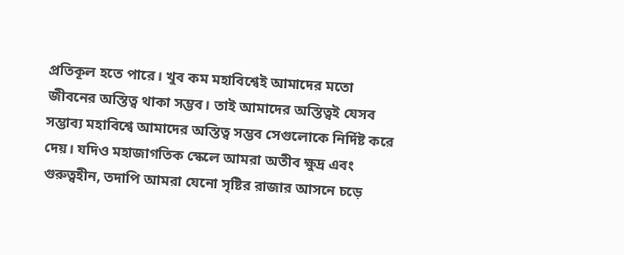প্রতিকূল হতে পারে। খুব কম মহাবিশ্বেই আমাদের মতো জীবনের অস্তিত্ব থাকা সম্ভব। তাই আমাদের অস্তিত্বই যেসব সম্ভাব্য মহাবিশ্বে আমাদের অস্তিত্ব সম্ভব সেগুলোকে নির্দিষ্ট করে দেয়। যদিও মহাজাগতিক স্কেলে আমরা অতীব ক্ষুদ্র এবং গুরুত্বহীন, তদাপি আমরা যেনো সৃষ্টির রাজার আসনে চড়ে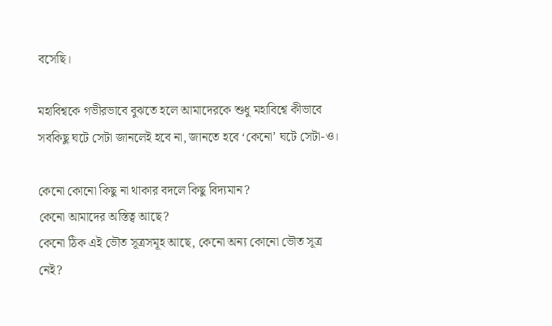বসেছি।

মহাবিশ্বকে গভীরভাবে বুঝতে হলে আমাদেরকে শুধু মহাবিশ্বে কীভাবে সবকিছু ঘটে সেটা জানলেই হবে না, জানতে হবে ‘কেনো’ ঘটে সেটা-ও।

কেনো কোনো কিছু না থাকার বদলে কিছু বিদ্যমান?
কেনো আমাদের অস্তিত্ব আছে?
কেনো ঠিক এই ভৌত সূত্রসমূহ আছে, কেনো অন্য কোনো ভৌত সূত্র নেই?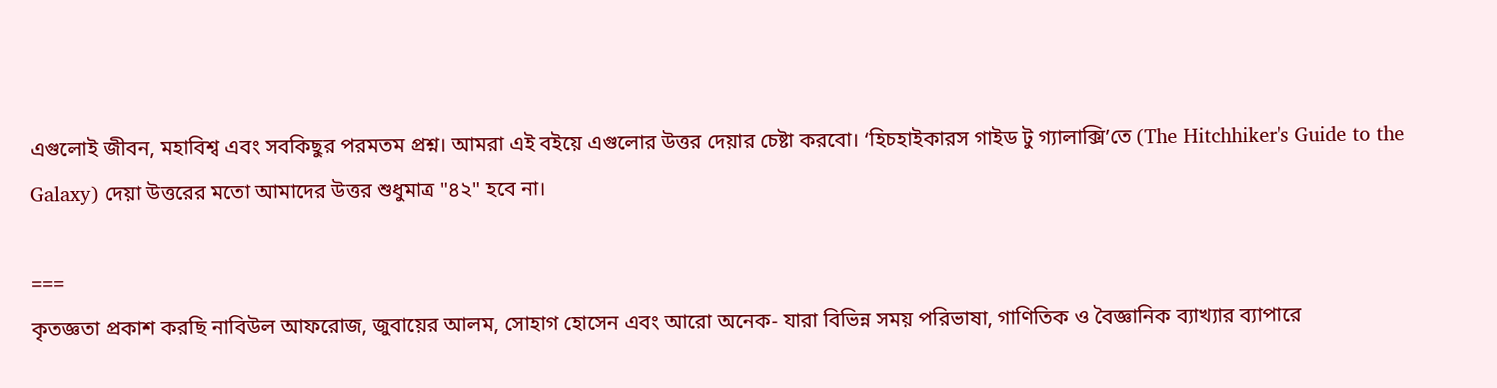এগুলোই জীবন, মহাবিশ্ব এবং সবকিছুর পরমতম প্রশ্ন। আমরা এই বইয়ে এগুলোর উত্তর দেয়ার চেষ্টা করবো। ‘হিচহাইকারস গাইড টু গ্যালাক্সি’তে (The Hitchhiker's Guide to the Galaxy) দেয়া উত্তরের মতো আমাদের উত্তর শুধুমাত্র "৪২" হবে না।

===
কৃতজ্ঞতা প্রকাশ করছি নাবিউল আফরোজ, জুবায়ের আলম, সোহাগ হোসেন এবং আরো অনেক- যারা বিভিন্ন সময় পরিভাষা, গাণিতিক ও বৈজ্ঞানিক ব্যাখ্যার ব্যাপারে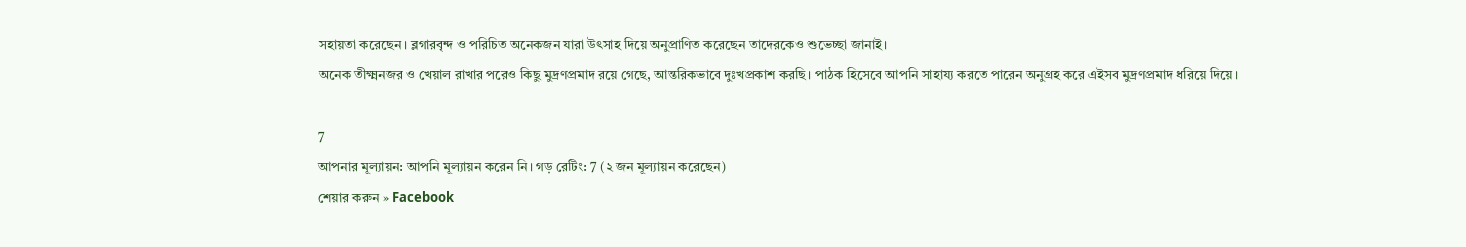সহায়তা করেছেন। ব্লগারবৃন্দ ও পরিচিত অনেকজন যারা উৎসাহ দিয়ে অনুপ্রাণিত করেছেন তাদেরকেও শুভেচ্ছা জানাই।
অনেক তীক্ষ্মনজর ও খেয়াল রাখার পরেও কিছু মুদ্রণপ্রমাদ রয়ে গেছে, আন্তরিকভাবে দুঃখপ্রকাশ করছি। পাঠক হিসেবে আপনি সাহায্য করতে পারেন অনুগ্রহ করে এইসব মুদ্রণপ্রমাদ ধরিয়ে দিয়ে।

7
আপনার মূল্যায়ন: আপনি মূল্যায়ন করেন নি। গড় রেটিং: 7 (২ জন মূল্যায়ন করেছেন)
শেয়ার করুন » Facebook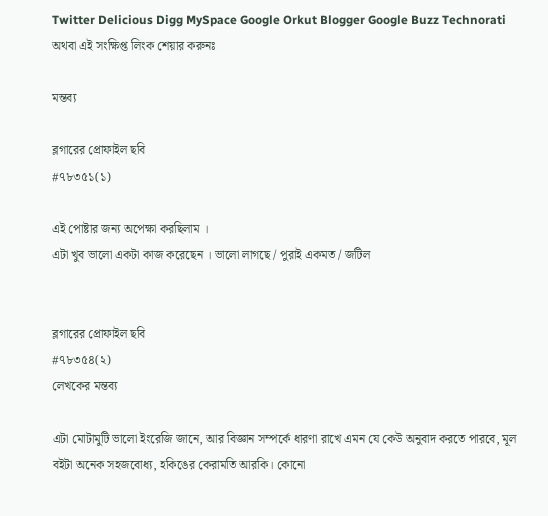Twitter Delicious Digg MySpace Google Orkut Blogger Google Buzz Technorati
অথবা এই সংক্ষিপ্ত লিংক শেয়ার করুনঃ

মন্তব্য

ব্লগারের প্রোফাইল ছবি
#৭৮৩৫১(১)

এই পোষ্টার জন্য অপেক্ষা করছিলাম ।
এটা খুব ভালো একটা কাজ করেছেন । ভালো লাগছে / পুরাই একমত / জটিল


ব্লগারের প্রোফাইল ছবি
#৭৮৩৫৪(২)
লেখকের মন্তব্য

এটা মোটামুটি ভালো ইংরেজি জানে, আর বিজ্ঞান সম্পর্কে ধারণা রাখে এমন যে কেউ অনুবাদ করতে পারবে, মূল বইটা অনেক সহজবোধ্য, হকিঙের কেরামতি আরকি। কোনো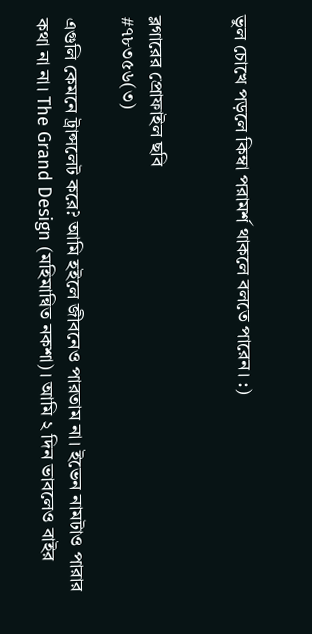ভুল চোখে পড়লে কিম্বা পরামর্শ থাকলে বলতে পারেন। :)


ব্লগারের প্রোফাইল ছবি
#৭৮৩৫৬(৩)

এগুলি কেমনে ট্রান্সলেট করে? আমি হইলে জীবনেও পারতাম না। ইভেন নামটাও পারার কথা না না। The Grand Design (মহিমান্বিত নকশা)। আমি ২ দিন ভাবলেও বাইর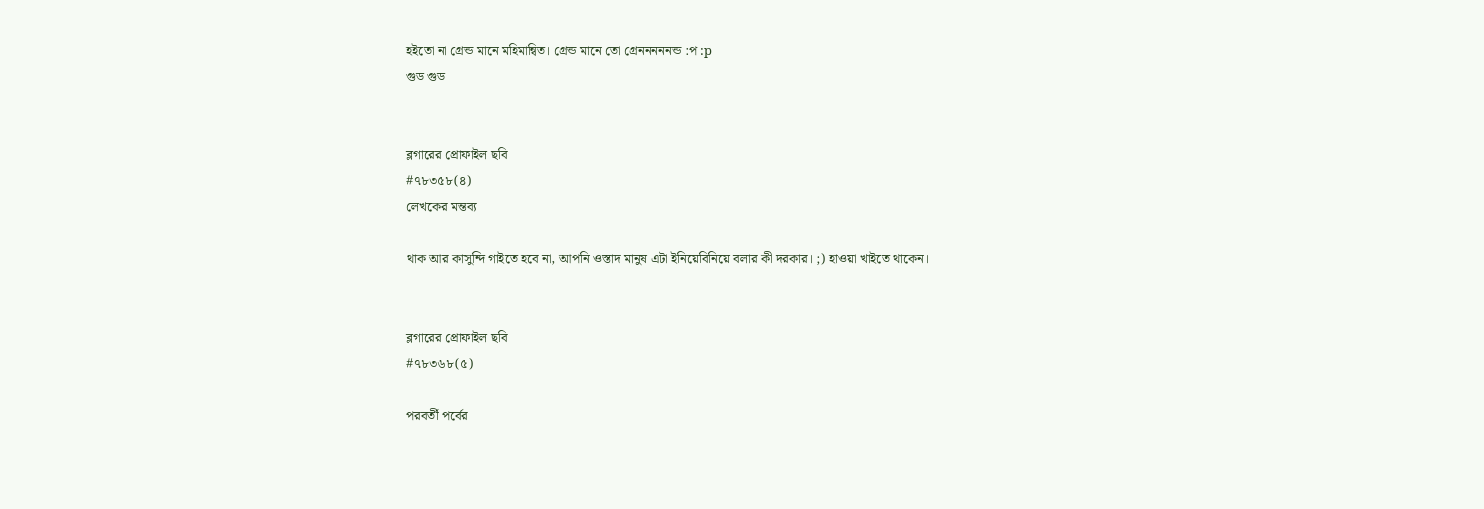হইতো না গ্রেন্ড মানে মহিমান্বিত। গ্রেন্ড মানে তো গ্রেনননননন্ড :প :p
গুড গুড


ব্লগারের প্রোফাইল ছবি
#৭৮৩৫৮(৪)
লেখকের মন্তব্য

থাক আর কাসুন্দি গাইতে হবে না, আপনি ওস্তাদ মানুষ এটা ইনিয়েবিনিয়ে বলার কী দরকার। ;) হাওয়া খাইতে থাকেন।


ব্লগারের প্রোফাইল ছবি
#৭৮৩৬৮(৫)

পরবর্তী পর্বের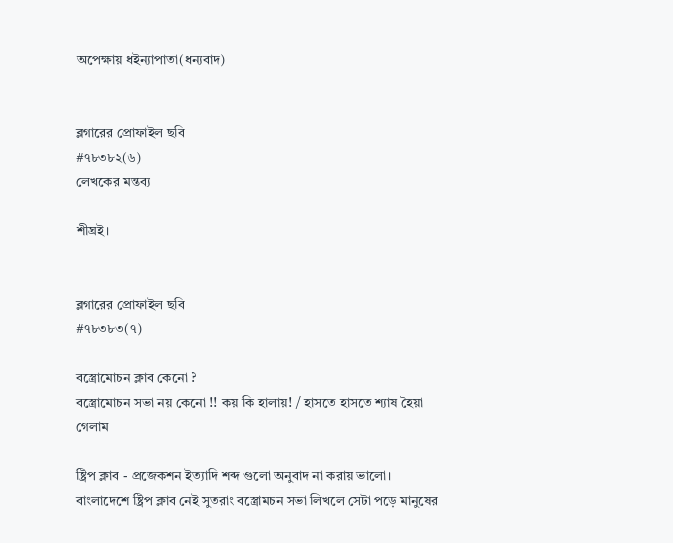অপেক্ষায় ধইন্যাপাতা(ধন্যবাদ)


ব্লগারের প্রোফাইল ছবি
#৭৮৩৮২(৬)
লেখকের মন্তব্য

শীঘ্রই।


ব্লগারের প্রোফাইল ছবি
#৭৮৩৮৩(৭)

বস্ত্রোমোচন ক্লাব কেনো ?
বস্ত্রোমোচন সভা নয় কেনো !! কয় কি হালায়! / হাসতে হাসতে শ্যাষ হৈয়া গেলাম

ষ্ট্রিপ ক্লাব - প্রজেকশন ইত্যাদি শব্দ গুলো অনুবাদ না করায় ভালো।
বাংলাদেশে ষ্ট্রিপ ক্লাব নেই সুতরাং বস্ত্রোমচন সভা লিখলে সেটা পড়ে মানুষের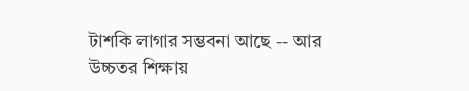টাশকি লাগার সম্ভবনা আছে -- আর উচ্চতর শিক্ষায়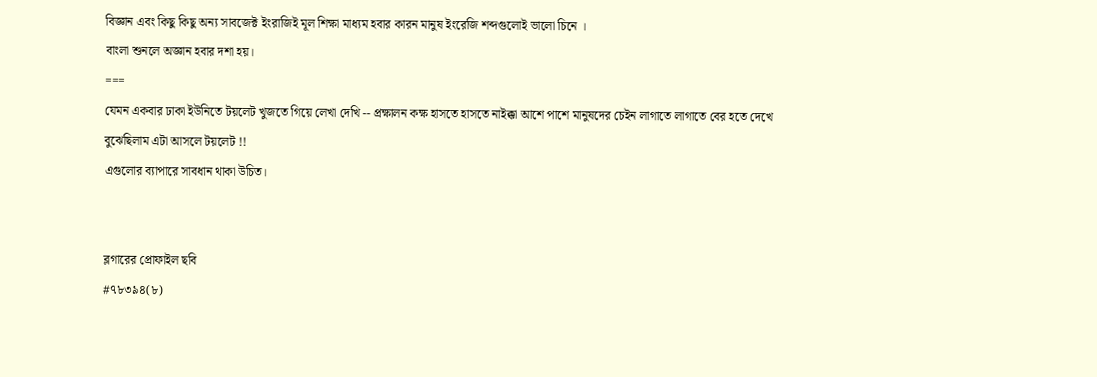বিজ্ঞান এবং কিছু কিছু অন্য সাবজেক্ট ইংরাজিই মূল শিক্ষা মাধ্যম হবার কারন মানুষ ইংরেজি শব্দগুলোই ভালো চিনে ।
বাংলা শুনলে অজ্ঞান হবার দশা হয়।
===
যেমন একবার ঢাকা ইউনিতে টয়লেট খুজতে গিয়ে লেখা দেখি -- প্রক্ষালন কক্ষ হাসতে হাসতে নাইক্কা আশে পাশে মানুষদের চেইন লাগাতে লাগাতে বের হতে দেখে বুঝেছিলাম এটা আসলে টয়লেট !!
এগুলোর ব্যাপারে সাবধান থাকা উচিত।


ব্লগারের প্রোফাইল ছবি
#৭৮৩৯৪(৮)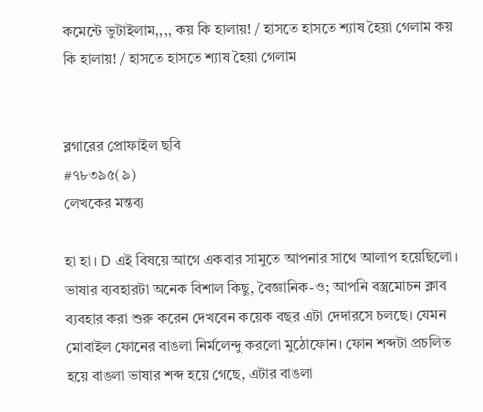কমেন্টে ভুটাইলাম,,,, কয় কি হালায়! / হাসতে হাসতে শ্যাষ হৈয়া গেলাম কয় কি হালায়! / হাসতে হাসতে শ্যাষ হৈয়া গেলাম


ব্লগারের প্রোফাইল ছবি
#৭৮৩৯৫(৯)
লেখকের মন্তব্য

হা হা। D এই বিষয়ে আগে একবার সামুতে আপনার সাথে আলাপ হয়েছিলো। ভাষার ব্যবহারটা অনেক বিশাল কিছু, বৈজ্ঞানিক-ও; আপনি বস্ত্রমোচন ক্লাব ব্যবহার করা শুরু করেন দেখবেন কয়েক বছর এটা দেদারসে চলছে। যেমন মোবাইল ফোনের বাঙলা নির্মলেন্দু করলো মুঠোফোন। ফোন শব্দটা প্রচলিত হয়ে বাঙলা ভাষার শব্দ হয়ে গেছে, এটার বাঙলা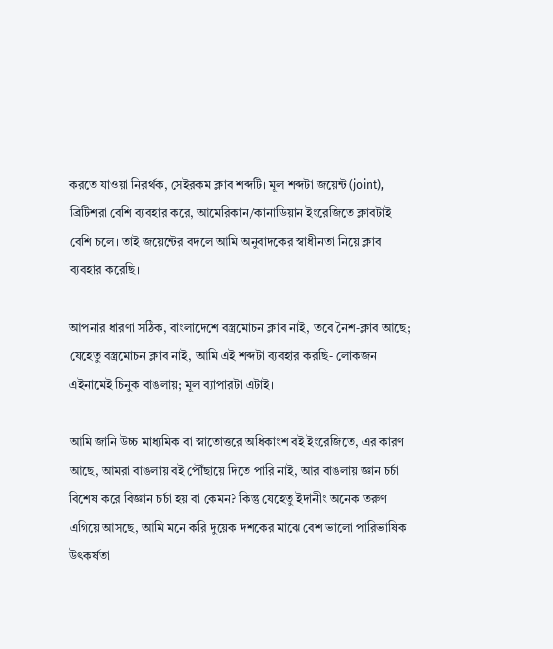করতে যাওয়া নিরর্থক, সেইরকম ক্লাব শব্দটি। মূল শব্দটা জয়েন্ট (joint), ব্রিটিশরা বেশি ব্যবহার করে, আমেরিকান/কানাডিয়ান ইংরেজিতে ক্লাবটাই বেশি চলে। তাই জয়েন্টের বদলে আমি অনুবাদকের স্বাধীনতা নিয়ে ক্লাব ব্যবহার করেছি।

আপনার ধারণা সঠিক, বাংলাদেশে বস্ত্রমোচন ক্লাব নাই, তবে নৈশ-ক্লাব আছে; যেহেতু বস্ত্রমোচন ক্লাব নাই, আমি এই শব্দটা ব্যবহার করছি- লোকজন এইনামেই চিনুক বাঙলায়; মূল ব্যাপারটা এটাই।

আমি জানি উচ্চ মাধ্যমিক বা স্নাতোত্তরে অধিকাংশ বই ইংরেজিতে, এর কারণ আছে, আমরা বাঙলায় বই পৌঁছায়ে দিতে পারি নাই, আর বাঙলায় জ্ঞান চর্চা বিশেষ করে বিজ্ঞান চর্চা হয় বা কেমন? কিন্তু যেহেতু ইদানীং অনেক তরুণ এগিয়ে আসছে, আমি মনে করি দুয়েক দশকের মাঝে বেশ ভালো পারিভাষিক উৎকর্ষতা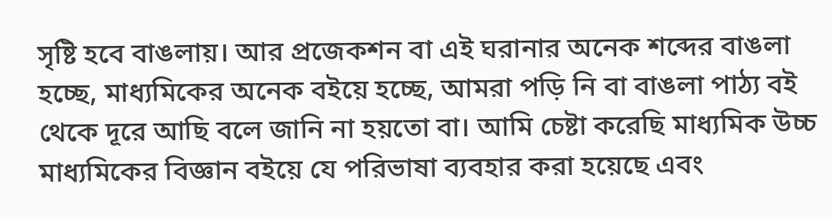সৃষ্টি হবে বাঙলায়। আর প্রজেকশন বা এই ঘরানার অনেক শব্দের বাঙলা হচ্ছে, মাধ্যমিকের অনেক বইয়ে হচ্ছে, আমরা পড়ি নি বা বাঙলা পাঠ্য বই থেকে দূরে আছি বলে জানি না হয়তো বা। আমি চেষ্টা করেছি মাধ্যমিক উচ্চ মাধ্যমিকের বিজ্ঞান বইয়ে যে পরিভাষা ব্যবহার করা হয়েছে এবং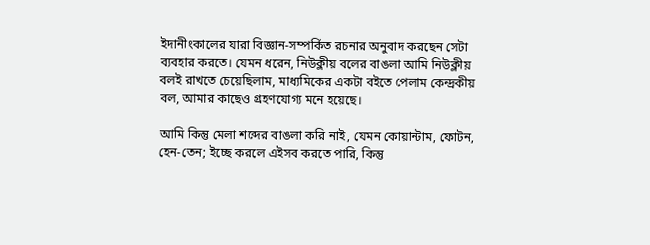ইদানীংকালের যারা বিজ্ঞান-সম্পর্কিত রচনার অনুবাদ করছেন সেটা ব্যবহার করতে। যেমন ধরেন, নিউক্লীয় বলের বাঙলা আমি নিউক্লীয় বলই রাখতে চেয়েছিলাম, মাধ্যমিকের একটা বইতে পেলাম কেন্দ্রকীয় বল, আমার কাছেও গ্রহণযোগ্য মনে হয়েছে।

আমি কিন্তু মেলা শব্দের বাঙলা করি নাই, যেমন কোয়ান্টাম, ফোটন, হেন-তেন; ইচ্ছে করলে এইসব করতে পারি, কিন্তু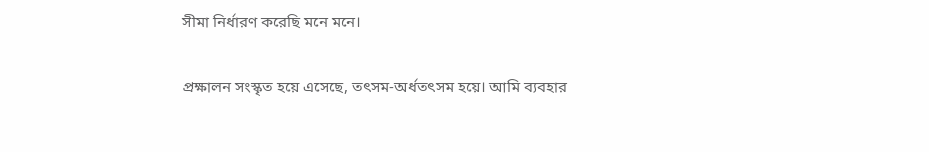সীমা নির্ধারণ করেছি মনে মনে।

প্রক্ষালন সংস্কৃত হয়ে এসেছে, তৎসম-অর্ধতৎসম হয়ে। আমি ব্যবহার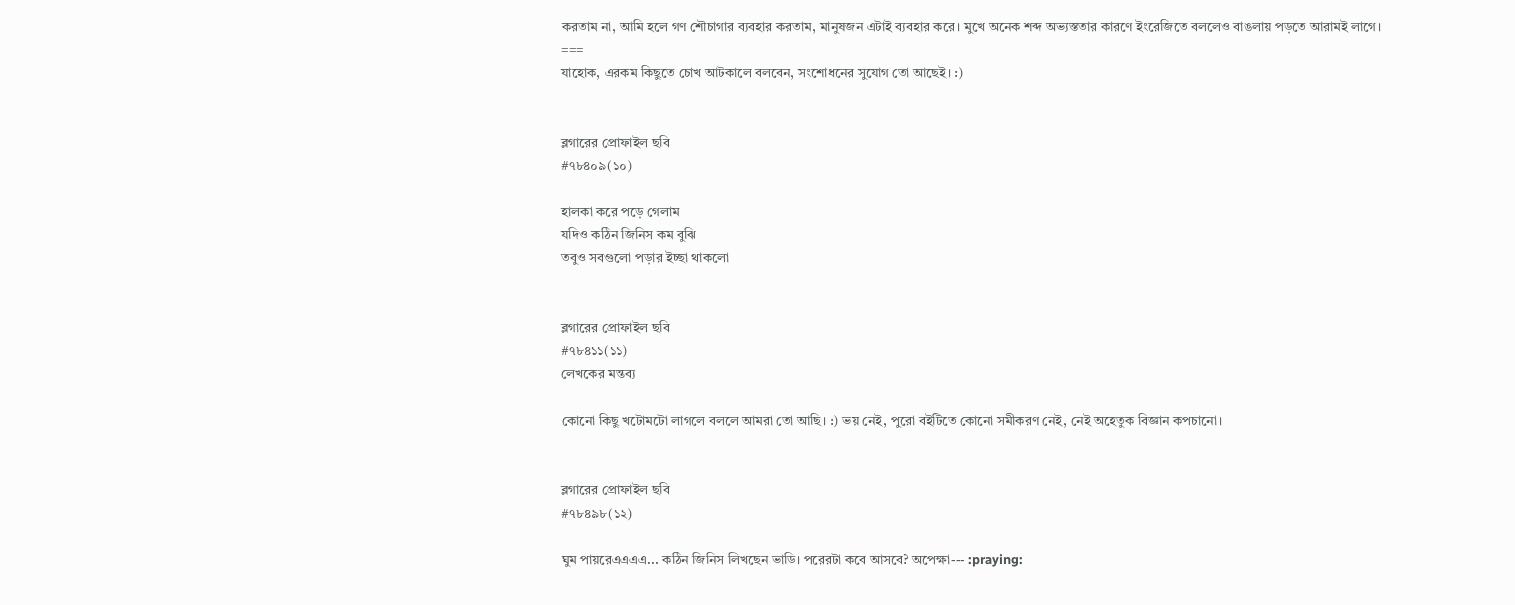করতাম না, আমি হলে গণ শৌচাগার ব্যবহার করতাম, মানুষজন এটাই ব্যবহার করে। মুখে অনেক শব্দ অভ্যস্ততার কারণে ইংরেজিতে বললেও বাঙলায় পড়তে আরামই লাগে।
===
যাহোক, এরকম কিছুতে চোখ আটকালে বলবেন, সংশোধনের সুযোগ তো আছেই। :)


ব্লগারের প্রোফাইল ছবি
#৭৮৪০৯(১০)

হালকা করে পড়ে গেলাম
যদিও কঠিন জিনিস কম বুঝি
তবুও সবগুলো পড়ার ইচ্ছা থাকলো


ব্লগারের প্রোফাইল ছবি
#৭৮৪১১(১১)
লেখকের মন্তব্য

কোনো কিছু খটোমটো লাগলে বললে আমরা তো আছি। :) ভয় নেই, পুরো বইটিতে কোনো সমীকরণ নেই, নেই অহেতুক বিজ্ঞান কপচানো।


ব্লগারের প্রোফাইল ছবি
#৭৮৪৯৮(১২)

ঘুম পায়রেএএএএ... কঠিন জিনিস লিখছেন ভাডি। পরেরটা কবে আসবে? অপেক্ষা--- :praying: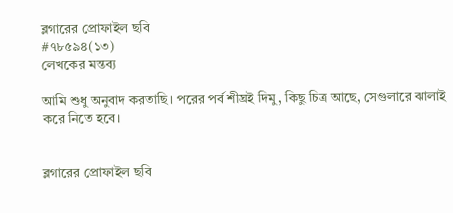ব্লগারের প্রোফাইল ছবি
#৭৮৫৯৪(১৩)
লেখকের মন্তব্য

আমি শুধু অনুবাদ করতাছি। পরের পর্ব শীঘ্রই দিমু, কিছু চিত্র আছে, সেগুলারে ঝালাই করে নিতে হবে।


ব্লগারের প্রোফাইল ছবি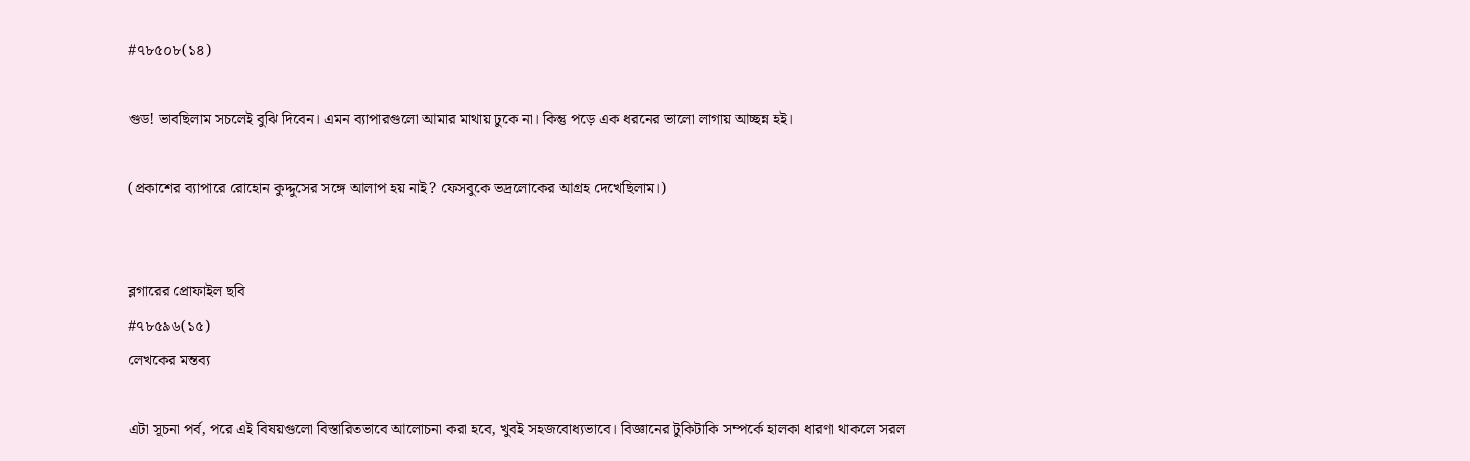#৭৮৫০৮(১৪)

গুড! ভাবছিলাম সচলেই বুঝি দিবেন। এমন ব্যাপারগুলো আমার মাথায় ঢুকে না। কিন্তু পড়ে এক ধরনের ভালো লাগায় আচ্ছন্ন হই।

(প্রকাশের ব্যাপারে রোহোন কুদ্দুসের সঙ্গে আলাপ হয় নাই? ফেসবুকে ভদ্রলোকের আগ্রহ দেখেছিলাম।)


ব্লগারের প্রোফাইল ছবি
#৭৮৫৯৬(১৫)
লেখকের মন্তব্য

এটা সূচনা পর্ব, পরে এই বিষয়গুলো বিস্তারিতভাবে আলোচনা করা হবে, খুবই সহজবোধ্যভাবে। বিজ্ঞানের টুকিটাকি সম্পর্কে হালকা ধারণা থাকলে সরল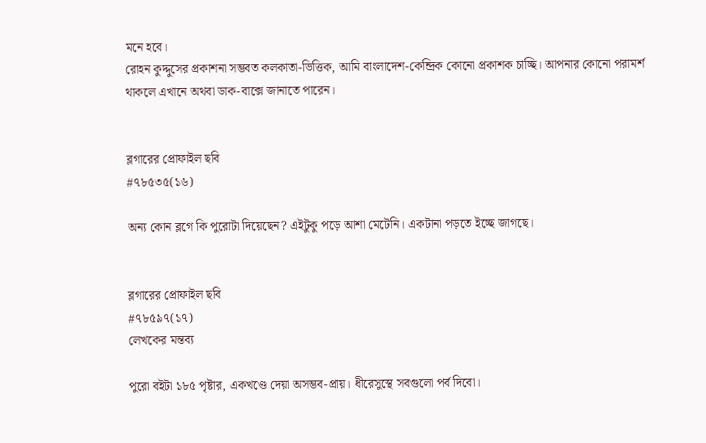মনে হবে।
রোহন কুদ্দুসের প্রকাশনা সম্ভবত কলকাতা-ভিত্তিক, আমি বাংলাদেশ-কেন্দ্রিক কোনো প্রকাশক চাচ্ছি। আপনার কোনো পরামর্শ থাকলে এখানে অথবা ডাক-বাক্সে জানাতে পারেন।


ব্লগারের প্রোফাইল ছবি
#৭৮৫৩৫(১৬)

অন্য কোন ব্লগে কি পুরোটা দিয়েছেন? এইটুকু পড়ে আশা মেটেনি। একটানা পড়তে ইচ্ছে জাগছে।


ব্লগারের প্রোফাইল ছবি
#৭৮৫৯৭(১৭)
লেখকের মন্তব্য

পুরো বইটা ১৮৫ পৃষ্টার, একখণ্ডে দেয়া অসম্ভব-প্রায়। ধীরেসুস্থে সবগুলো পর্ব দিবো।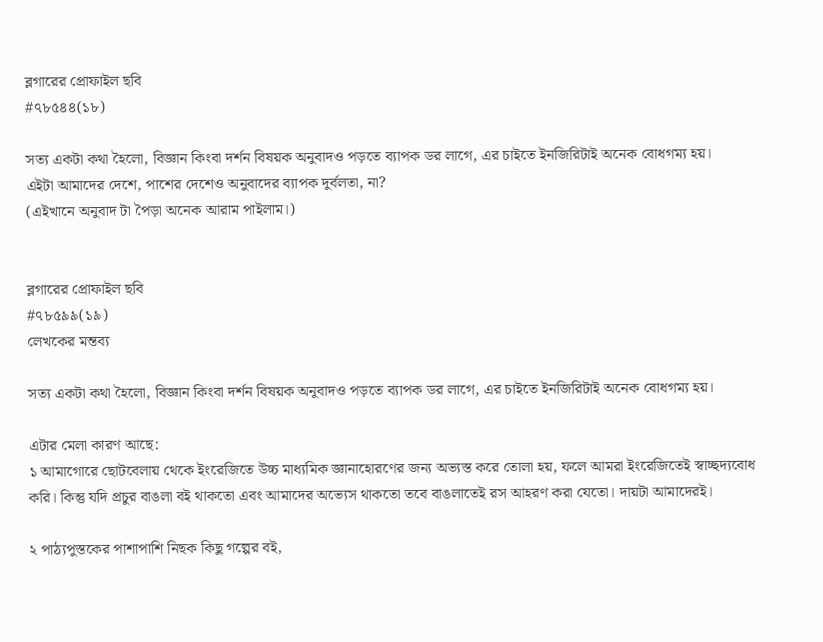ব্লগারের প্রোফাইল ছবি
#৭৮৫৪৪(১৮)

সত্য একটা কথা হৈলো, বিজ্ঞান কিংবা দর্শন বিষয়ক অনুবাদও পড়তে ব্যাপক ডর লাগে, এর চাইতে ইনজিরিটাই অনেক বোধগম্য হয়।
এইটা আমাদের দেশে, পাশের দেশেও অনুবাদের ব্যাপক দুর্বলতা, না?
(এইখানে অনুবাদ টা পৈড়া অনেক আরাম পাইলাম।)


ব্লগারের প্রোফাইল ছবি
#৭৮৫৯৯(১৯)
লেখকের মন্তব্য

সত্য একটা কথা হৈলো, বিজ্ঞান কিংবা দর্শন বিষয়ক অনুবাদও পড়তে ব্যাপক ডর লাগে, এর চাইতে ইনজিরিটাই অনেক বোধগম্য হয়।

এটার মেলা কারণ আছে:
১ আমাগোরে ছোটবেলায় থেকে ইংরেজিতে উচ্চ মাধ্যমিক জ্ঞানাহোরণের জন্য অভ্যস্ত করে তোলা হয়, ফলে আমরা ইংরেজিতেই স্বাচ্ছদ্যবোধ করি। কিন্তু যদি প্রচুর বাঙলা বই থাকতো এবং আমাদের অভ্যেস থাকতো তবে বাঙলাতেই রস আহরণ করা যেতো। দায়টা আমাদেরই।

২ পাঠ্যপুস্তকের পাশাপাশি নিছক কিছু গল্পের বই,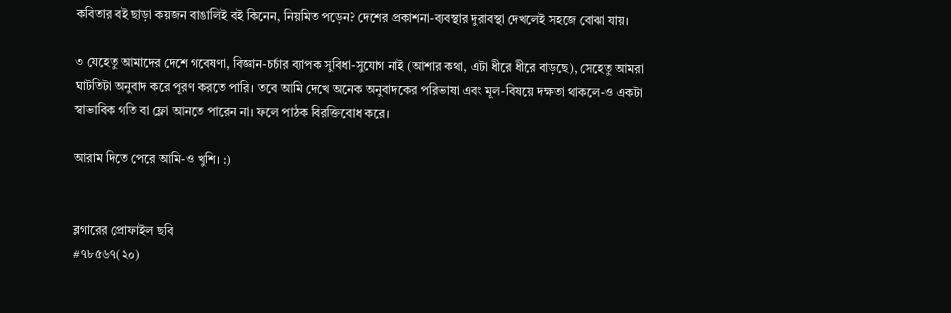কবিতার বই ছাড়া কয়জন বাঙালিই বই কিনেন, নিয়মিত পড়েন? দেশের প্রকাশনা-ব্যবস্থার দুরাবস্থা দেখলেই সহজে বোঝা যায়।

৩ যেহেতু আমাদের দেশে গবেষণা, বিজ্ঞান-চর্চার ব্যাপক সুবিধা-সুযোগ নাই (আশার কথা, এটা ধীরে ধীরে বাড়ছে), সেহেতু আমরা ঘাটতিটা অনুবাদ করে পূরণ করতে পারি। তবে আমি দেখে অনেক অনুবাদকের পরিভাষা এবং মূল-বিষয়ে দক্ষতা থাকলে-ও একটা স্বাভাবিক গতি বা ফ্লো আনতে পারেন না। ফলে পাঠক বিরক্তিবোধ করে।

আরাম দিতে পেরে আমি-ও খুশি। :)


ব্লগারের প্রোফাইল ছবি
#৭৮৫৬৭(২০)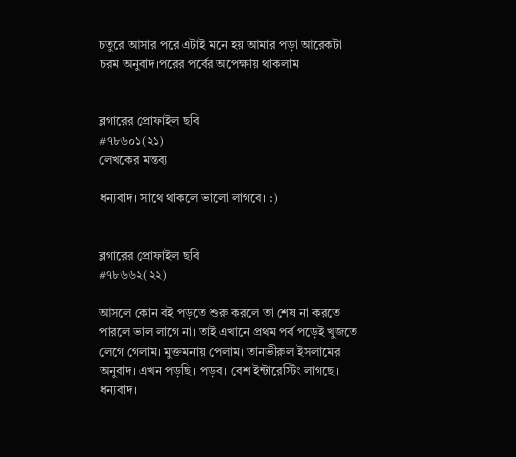চতুরে আসার পরে এটাই মনে হয় আমার পড়া আরেকটা চরম অনুবাদ।পরের পর্বের অপেক্ষায় থাকলাম


ব্লগারের প্রোফাইল ছবি
#৭৮৬০১(২১)
লেখকের মন্তব্য

ধন্যবাদ। সাথে থাকলে ভালো লাগবে। :)


ব্লগারের প্রোফাইল ছবি
#৭৮৬৬২(২২)

আসলে কোন বই পড়তে শুরু করলে তা শেষ না করতে পারলে ভাল লাগে না। তাই এখানে প্রথম পর্ব পড়েই খুজতে লেগে গেলাম। মুক্তমনায় পেলাম। তানভীরুল ইসলামের অনুবাদ। এখন পড়ছি। পড়ব। বেশ ইন্টারেস্টিং লাগছে। ধন্যবাদ।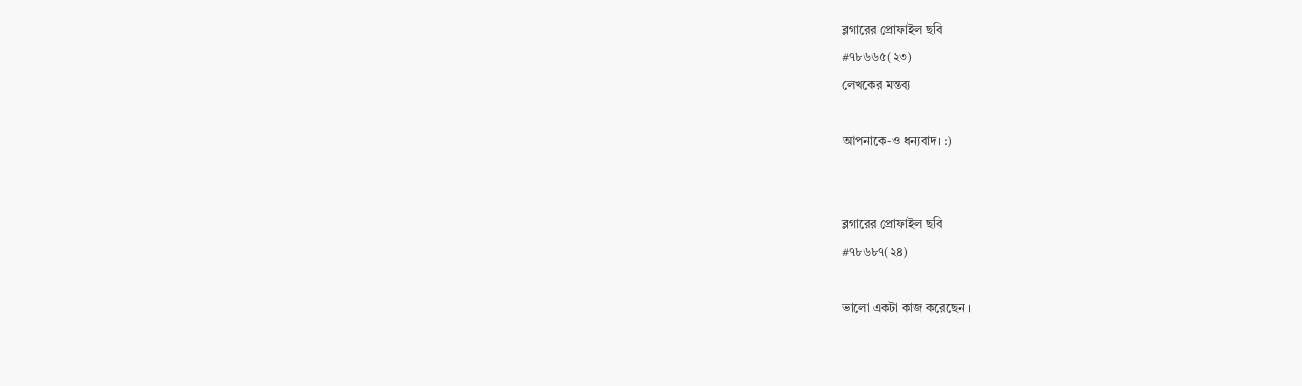ব্লগারের প্রোফাইল ছবি
#৭৮৬৬৫(২৩)
লেখকের মন্তব্য

আপনাকে-ও ধন্যবাদ। :)


ব্লগারের প্রোফাইল ছবি
#৭৮৬৮৭(২৪)

ভালো একটা কাজ করেছেন ।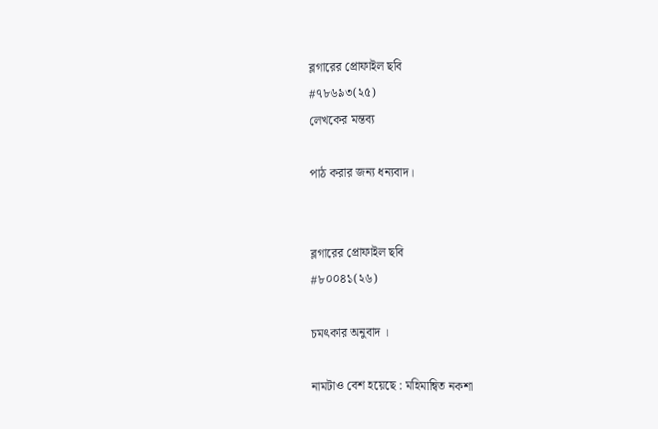ব্লগারের প্রোফাইল ছবি
#৭৮৬৯৩(২৫)
লেখকের মন্তব্য

পাঠ করার জন্য ধন্যবাদ।


ব্লগারের প্রোফাইল ছবি
#৮০০৪১(২৬)

চমৎকার অনুবাদ ।

নামটাও বেশ হয়েছে : মহিমান্বিত নকশা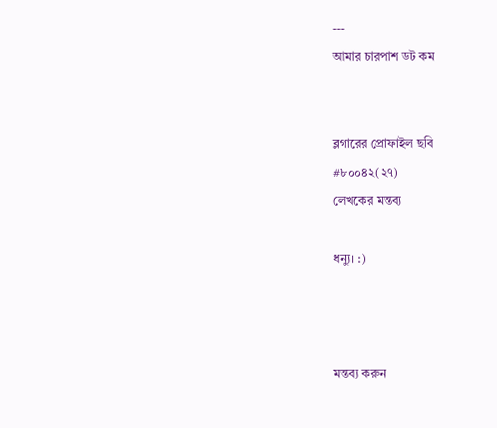---
আমার চারপাশ ডট কম


ব্লগারের প্রোফাইল ছবি
#৮০০৪২(২৭)
লেখকের মন্তব্য

ধন্যু। :)



মন্তব্য করুন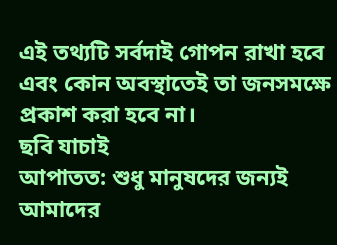এই তথ্যটি সর্বদাই গোপন রাখা হবে এবং কোন অবস্থাতেই তা জনসমক্ষে প্রকাশ করা হবে না।
ছবি যাচাই
আপাতত: শুধু মানুষদের জন্যই আমাদের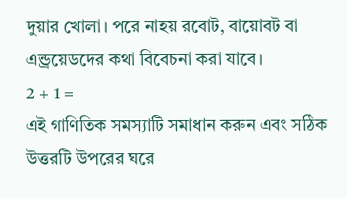দুয়ার খোলা। পরে নাহয় রবোট, বায়োবট বা এন্ড্রয়েডদের কথা বিবেচনা করা যাবে।
2 + 1 =
এই গাণিতিক সমস্যাটি সমাধান করুন এবং সঠিক উত্তরটি উপরের ঘরে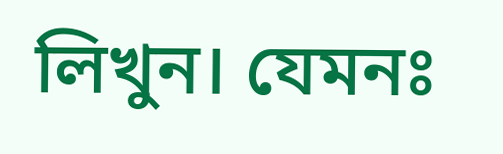লিখুন। যেমনঃ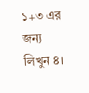১+৩ এর জন্য লিখুন ৪।